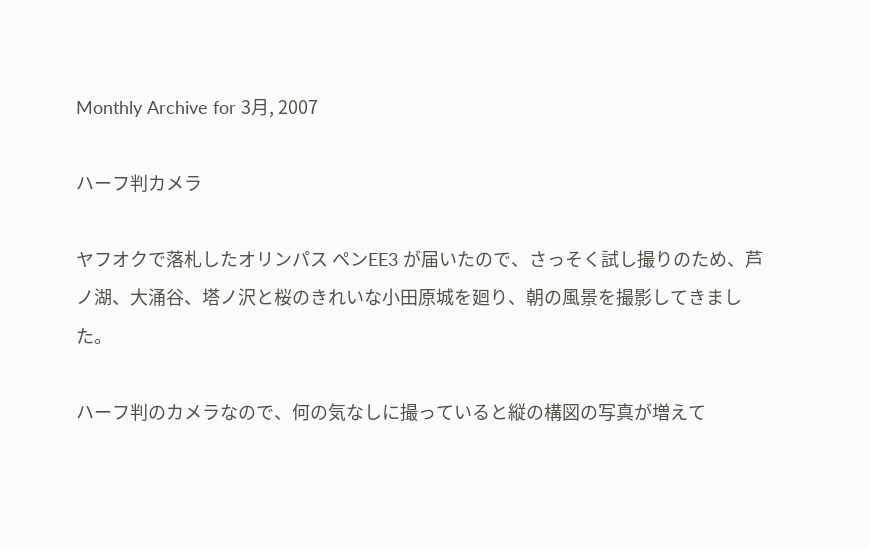Monthly Archive for 3月, 2007

ハーフ判カメラ

ヤフオクで落札したオリンパス ペンEE3 が届いたので、さっそく試し撮りのため、芦ノ湖、大涌谷、塔ノ沢と桜のきれいな小田原城を廻り、朝の風景を撮影してきました。

ハーフ判のカメラなので、何の気なしに撮っていると縦の構図の写真が増えて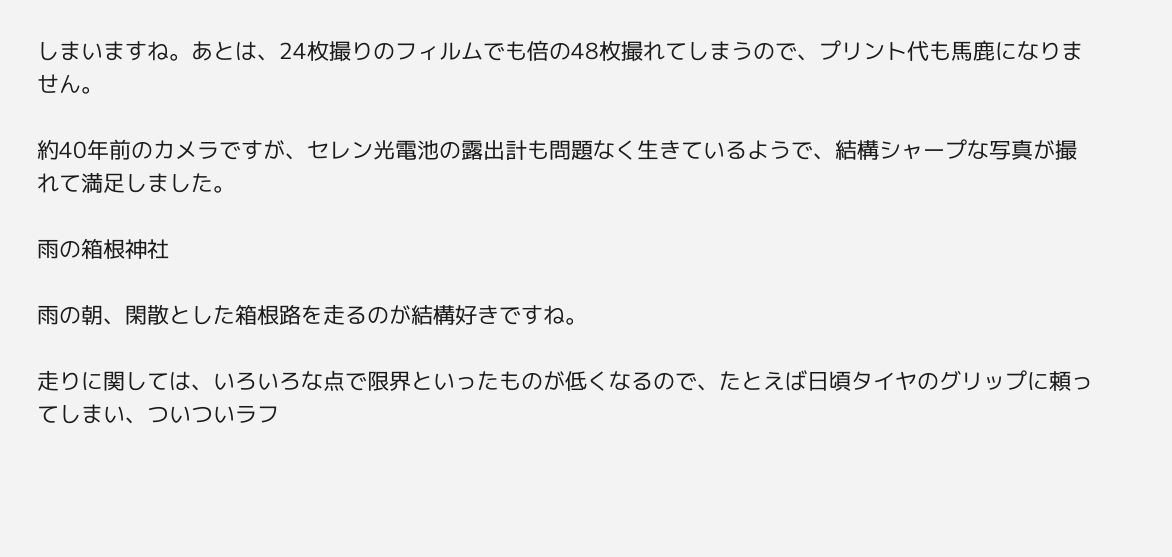しまいますね。あとは、24枚撮りのフィルムでも倍の48枚撮れてしまうので、プリント代も馬鹿になりません。

約40年前のカメラですが、セレン光電池の露出計も問題なく生きているようで、結構シャープな写真が撮れて満足しました。

雨の箱根神社

雨の朝、閑散とした箱根路を走るのが結構好きですね。

走りに関しては、いろいろな点で限界といったものが低くなるので、たとえば日頃タイヤのグリップに頼ってしまい、ついついラフ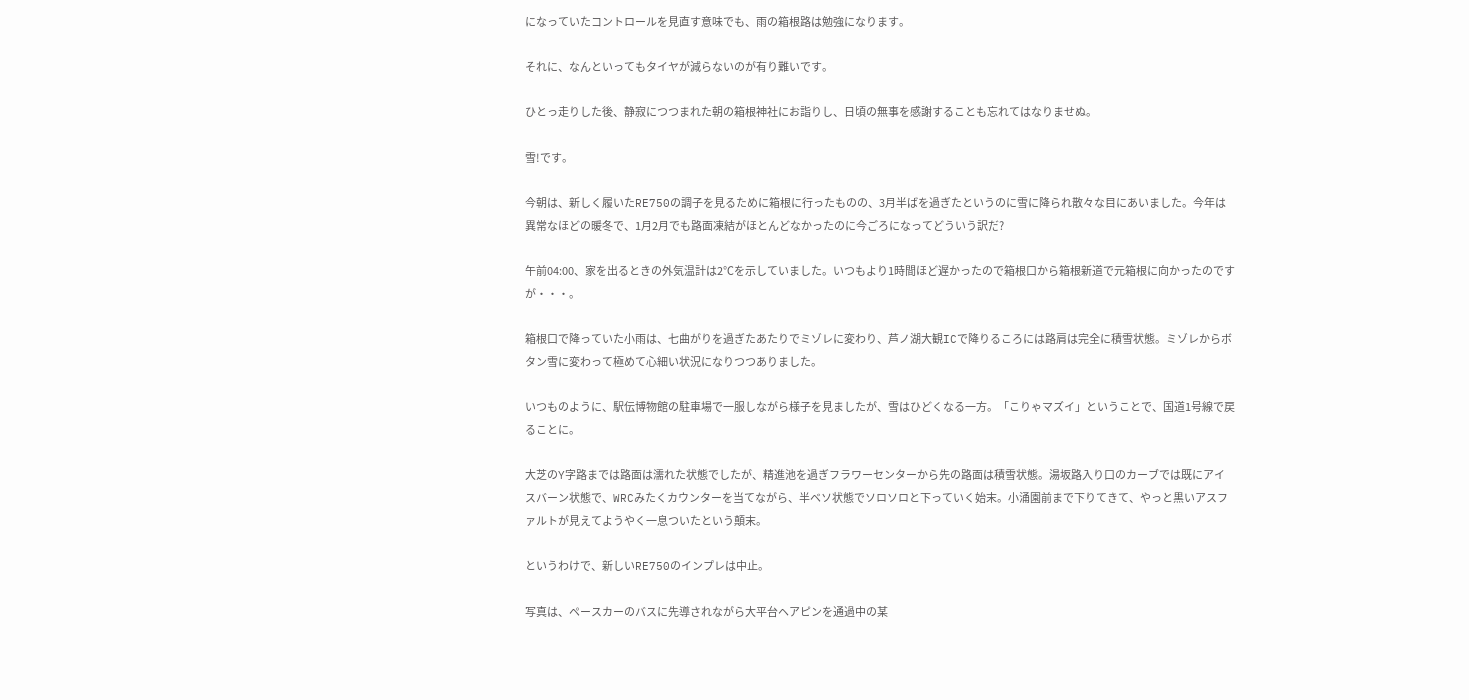になっていたコントロールを見直す意味でも、雨の箱根路は勉強になります。

それに、なんといってもタイヤが減らないのが有り難いです。

ひとっ走りした後、静寂につつまれた朝の箱根神社にお詣りし、日頃の無事を感謝することも忘れてはなりませぬ。

雪!です。

今朝は、新しく履いたRE750の調子を見るために箱根に行ったものの、3月半ばを過ぎたというのに雪に降られ散々な目にあいました。今年は異常なほどの暖冬で、1月2月でも路面凍結がほとんどなかったのに今ごろになってどういう訳だ?

午前04:00、家を出るときの外気温計は2℃を示していました。いつもより1時間ほど遅かったので箱根口から箱根新道で元箱根に向かったのですが・・・。

箱根口で降っていた小雨は、七曲がりを過ぎたあたりでミゾレに変わり、芦ノ湖大観ICで降りるころには路肩は完全に積雪状態。ミゾレからボタン雪に変わって極めて心細い状況になりつつありました。

いつものように、駅伝博物館の駐車場で一服しながら様子を見ましたが、雪はひどくなる一方。「こりゃマズイ」ということで、国道1号線で戻ることに。

大芝のY字路までは路面は濡れた状態でしたが、精進池を過ぎフラワーセンターから先の路面は積雪状態。湯坂路入り口のカーブでは既にアイスバーン状態で、WRCみたくカウンターを当てながら、半ベソ状態でソロソロと下っていく始末。小涌園前まで下りてきて、やっと黒いアスファルトが見えてようやく一息ついたという顛末。

というわけで、新しいRE750のインプレは中止。

写真は、ペースカーのバスに先導されながら大平台ヘアピンを通過中の某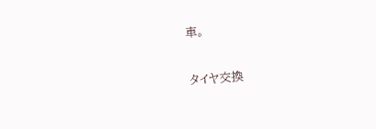車。

タイヤ交換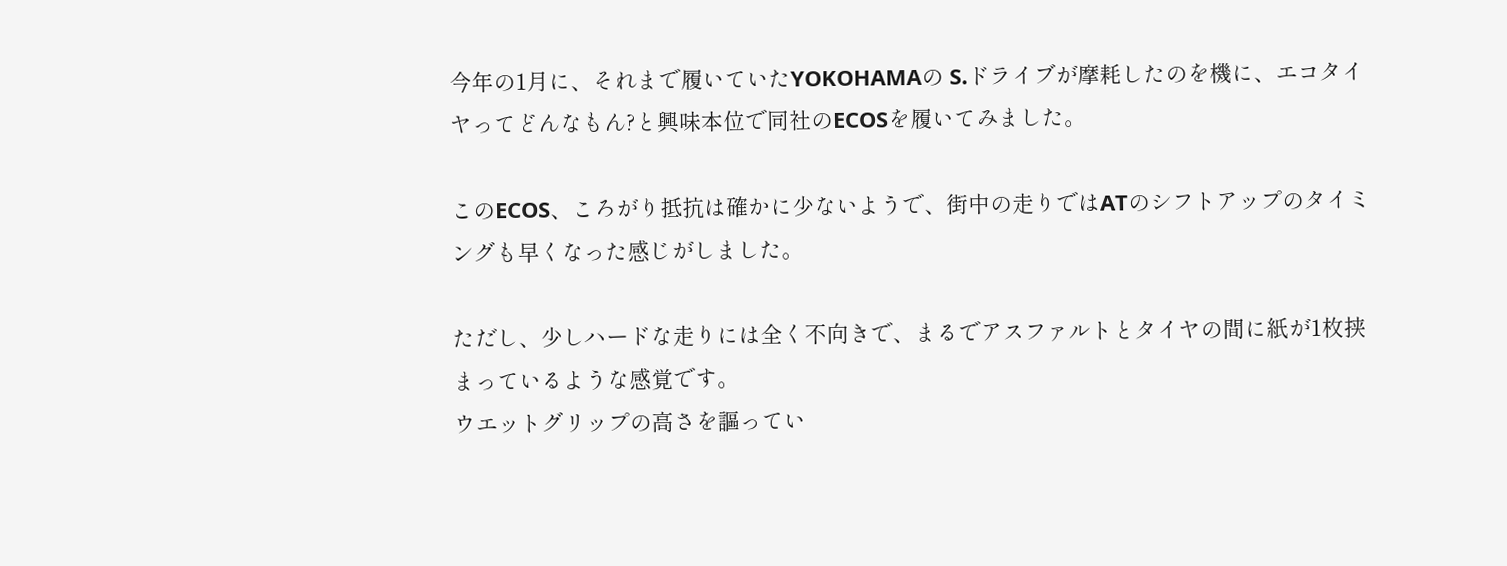今年の1月に、それまで履いていたYOKOHAMAの S.ドライブが摩耗したのを機に、エコタイヤってどんなもん?と興味本位で同社のECOSを履いてみました。

このECOS、ころがり抵抗は確かに少ないようで、街中の走りではATのシフトアップのタイミングも早くなった感じがしました。

ただし、少しハードな走りには全く不向きで、まるでアスファルトとタイヤの間に紙が1枚挟まっているような感覚です。
ウエットグリップの高さを謳ってい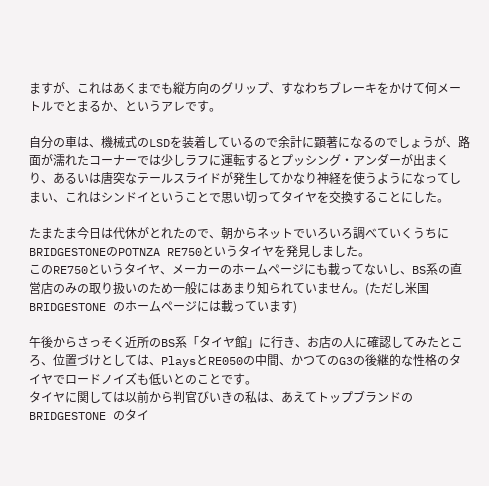ますが、これはあくまでも縦方向のグリップ、すなわちブレーキをかけて何メートルでとまるか、というアレです。

自分の車は、機械式のLSDを装着しているので余計に顕著になるのでしょうが、路面が濡れたコーナーでは少しラフに運転するとプッシング・アンダーが出まくり、あるいは唐突なテールスライドが発生してかなり神経を使うようになってしまい、これはシンドイということで思い切ってタイヤを交換することにした。

たまたま今日は代休がとれたので、朝からネットでいろいろ調べていくうちにBRIDGESTONEのPOTNZA RE750というタイヤを発見しました。
このRE750というタイヤ、メーカーのホームページにも載ってないし、BS系の直営店のみの取り扱いのため一般にはあまり知られていません。(ただし米国BRIDGESTONE のホームページには載っています)

午後からさっそく近所のBS系「タイヤ館」に行き、お店の人に確認してみたところ、位置づけとしては、PlaysとRE050の中間、かつてのG3の後継的な性格のタイヤでロードノイズも低いとのことです。
タイヤに関しては以前から判官びいきの私は、あえてトップブランドの BRIDGESTONE のタイ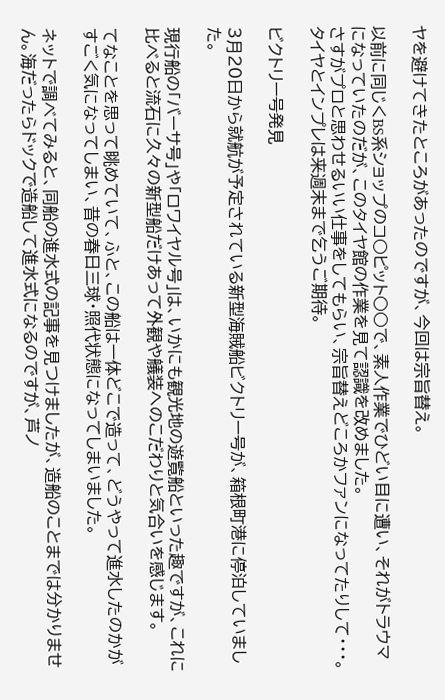ヤを避けてきたところがあったのですが、今回は宗旨替え。

以前に同じくBS系ショップのコ○ピット○○で、素人作業でひどい目に遭い、それがトラウマになっていたのだが、このタイヤ館の作業を見て認識を改めました。
さすがプロと思わせるいい仕事をしてもらい、宗旨替えどころかファンになってたりして・・・。
タイヤとインプレは来週末まで乞うご期待。

ビクトリー号発見

3月20日から就航が予定されている新型海賊船ビクトリー号が、箱根町港に停泊していました。

現行船の「バーサ号」や「ロワイヤル号」は、いかにも観光地の遊覧船といった趣ですが、これに比べると流石に久々の新型船だけあって外観や艤装へのこだわりと気合いを感じます。

てなことを思って眺めていて、ふと、この船は一体どこで造って、どうやって進水したのかがすごく気になってしまい、昔の春日三球・照代状態になってしまいました。

ネットで調べてみると、同船の進水式の記事を見つけましたが、造船のことまでは分かりません。海だったらドックで造船して進水式になるのですが、芦ノ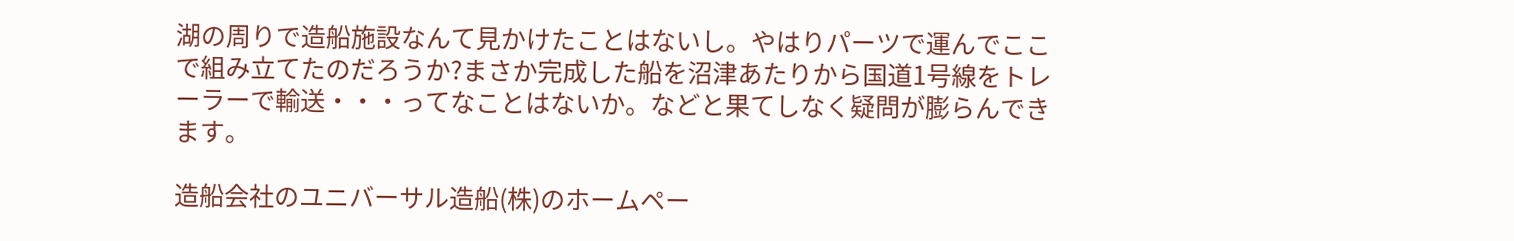湖の周りで造船施設なんて見かけたことはないし。やはりパーツで運んでここで組み立てたのだろうか?まさか完成した船を沼津あたりから国道1号線をトレーラーで輸送・・・ってなことはないか。などと果てしなく疑問が膨らんできます。

造船会社のユニバーサル造船(株)のホームペー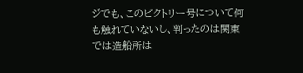ジでも、このビクトリー号について何も触れていないし、判ったのは関東では造船所は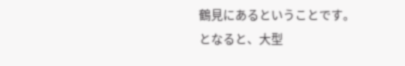鶴見にあるということです。
となると、大型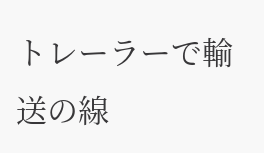トレーラーで輸送の線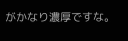がかなり濃厚ですな。